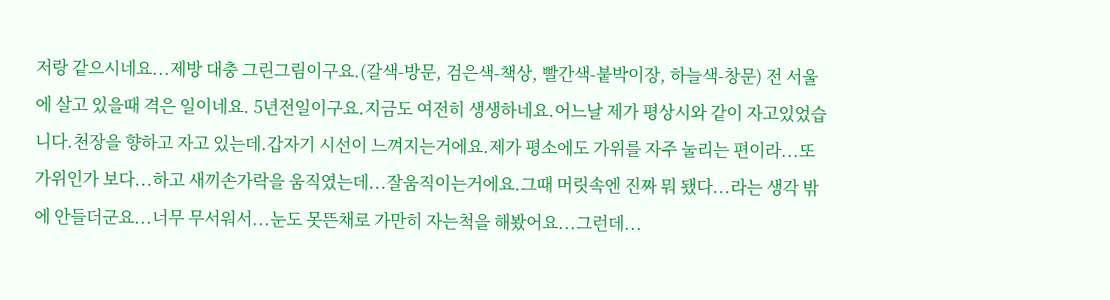저랑 같으시네요...제방 대충 그린그림이구요.(갈색-방문, 검은색-책상, 빨간색-붙박이장, 하늘색-창문) 전 서울에 살고 있을때 격은 일이네요. 5년전일이구요.지금도 여전히 생생하네요.어느날 제가 평상시와 같이 자고있었습니다.천장을 향하고 자고 있는데.갑자기 시선이 느껴지는거에요.제가 평소에도 가위를 자주 눌리는 편이라...또 가위인가 보다...하고 새끼손가락을 움직였는데...잘움직이는거에요.그때 머릿속엔 진짜 뭐 됐다...라는 생각 밖에 안들더군요...너무 무서워서...눈도 못뜬채로 가만히 자는척을 해봤어요...그런데...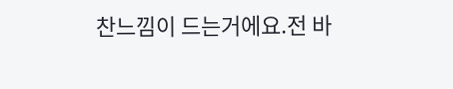찬느낌이 드는거에요.전 바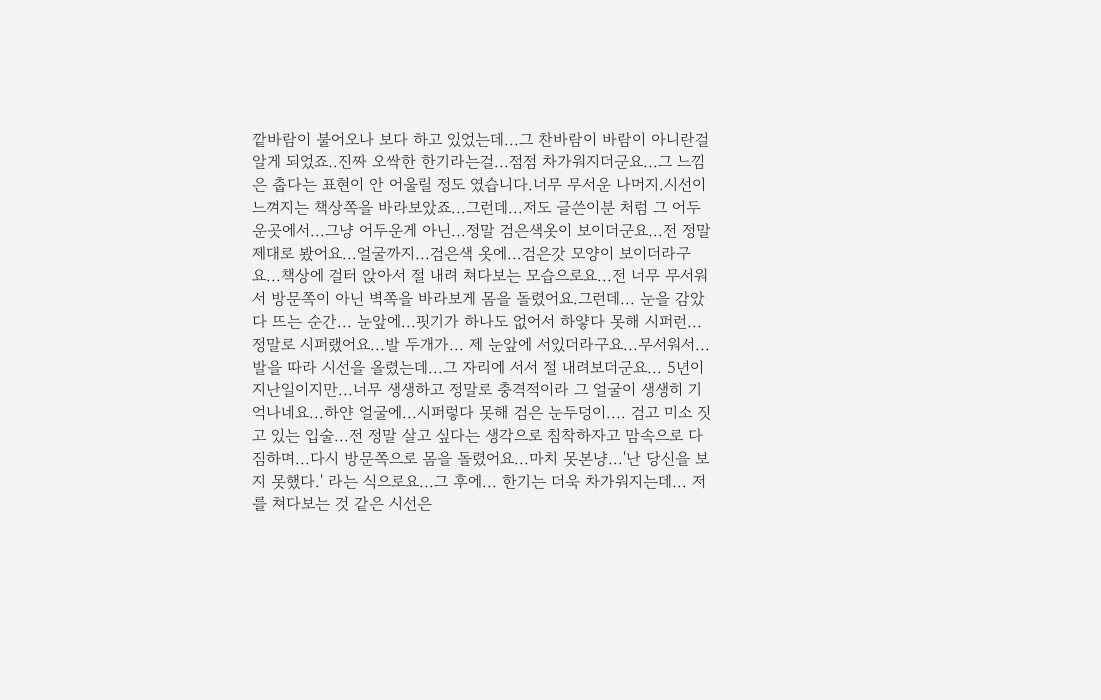깥바람이 불어오나 보다 하고 있었는데...그 찬바람이 바람이 아니란걸 알게 되었죠..진짜 오싹한 한기라는걸...점점 차가워지더군요...그 느낌은 춥다는 표현이 안 어울릴 정도 였습니다.너무 무서운 나머지.시선이 느껴지는 책상쪽을 바라보았죠...그런데...저도 글쓴이분 처럼 그 어두운곳에서...그냥 어두운게 아닌...정말 검은색옷이 보이더군요...전 정말 제대로 봤어요...얼굴까지...검은색 옷에...검은갓 모양이 보이더라구요...책상에 걸터 앉아서 절 내려 쳐다보는 모습으로요...전 너무 무서워서 방문쪽이 아닌 벽쪽을 바라보게 몸을 돌렸어요.그런데... 눈을 감았다 뜨는 순간... 눈앞에...핏기가 하나도 없어서 하얗다 못해 시퍼런... 정말로 시퍼랬어요...발 두개가... 제 눈앞에 서있더라구요...무서워서...발을 따라 시선을 올렸는데...그 자리에 서서 절 내려보더군요... 5년이 지난일이지만...너무 생생하고 정말로 충격적이라 그 얼굴이 생생히 기억나네요...하얀 얼굴에...시퍼렇다 못해 검은 눈두덩이.... 검고 미소 짓고 있는 입술...전 정말 살고 싶다는 생각으로 침착하자고 맘속으로 다짐하며...다시 방문쪽으로 몸을 돌렸어요...마치 못본냥...'난 당신을 보지 못했다.' 라는 식으로요...그 후에... 한기는 더욱 차가워지는데... 저를 쳐다보는 것 같은 시선은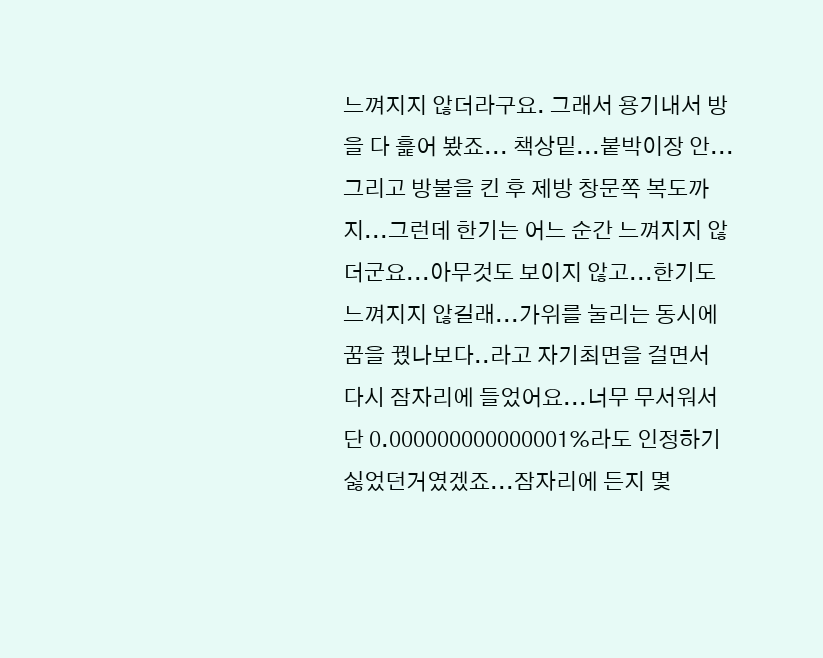느껴지지 않더라구요. 그래서 용기내서 방을 다 흝어 봤죠... 책상밑...붙박이장 안... 그리고 방불을 킨 후 제방 창문쪽 복도까지...그런데 한기는 어느 순간 느껴지지 않더군요...아무것도 보이지 않고...한기도 느껴지지 않길래...가위를 눌리는 동시에 꿈을 꿨나보다..라고 자기최면을 걸면서 다시 잠자리에 들었어요...너무 무서워서 단 0.000000000000001%라도 인정하기 싫었던거였겠죠...잠자리에 든지 몇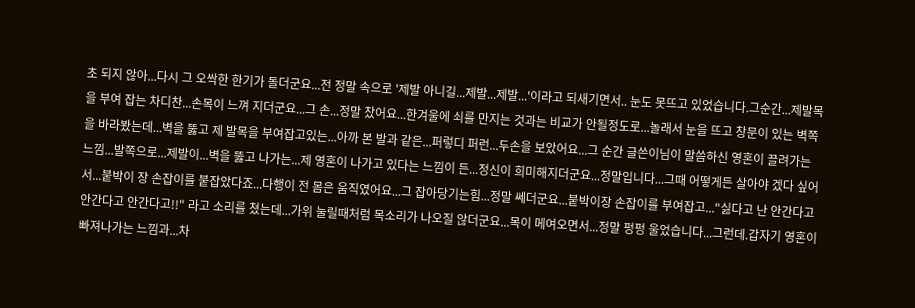초 되지 않아...다시 그 오싹한 한기가 돌더군요...전 정말 속으로 '제발 아니길...제발...제발...'이라고 되새기면서.. 눈도 못뜨고 있었습니다.그순간...제발목을 부여 잡는 차디찬...손목이 느껴 지더군요...그 손...정말 찼어요...한겨울에 쇠를 만지는 것과는 비교가 안될정도로...놀래서 눈을 뜨고 창문이 있는 벽쪽을 바라봤는데...벽을 뚫고 제 발목을 부여잡고있는...아까 본 발과 같은...퍼렇디 퍼런...두손을 보았어요...그 순간 글쓴이님이 말씀하신 영혼이 끌려가는 느낌...발쪽으로...제발이...벽을 뚫고 나가는...제 영혼이 나가고 있다는 느낌이 든...정신이 희미해지더군요...정말입니다...그때 어떻게든 살아야 겠다 싶어서...붙박이 장 손잡이를 붙잡았다죠...다행이 전 몸은 움직였어요...그 잡아당기는힘...정말 쎄더군요...붙박이장 손잡이를 부여잡고..."싫다고 난 안간다고 안간다고 안간다고!!" 라고 소리를 쳤는데...가위 눌릴때처럼 목소리가 나오질 않더군요...목이 메여오면서...정말 펑펑 울었습니다...그런데.갑자기 영혼이 빠져나가는 느낌과...차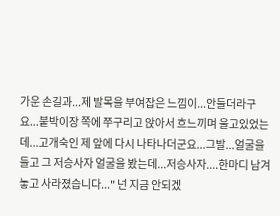가운 손길과...제 발목을 부여잡은 느낌이...안들더라구요...붙박이장 쪽에 쭈구리고 앉아서 흐느끼며 울고있었는데...고개숙인 제 앞에 다시 나타나더군요...그발...얼굴을 들고 그 저승사자 얼굴을 봤는데...저승사자....한마디 남겨놓고 사라졌습니다..." 넌 지금 안되겠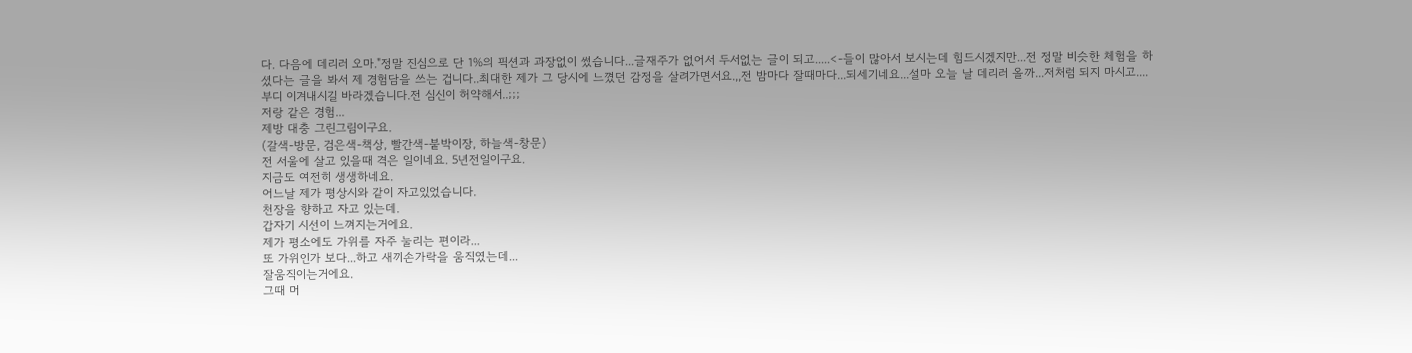다. 다음에 데리러 오마."정말 진심으로 단 1%의 픽션과 과장없이 썼습니다...글재주가 없어서 두서없는 글이 되고.....<-들이 많아서 보시는데 힘드시겠지만...전 정말 비슷한 체험을 하셨다는 글을 봐서 제 경험담을 쓰는 겁니다..최대한 제가 그 당시에 느꼈던 감정을 살려가면서요.,,전 밤마다 잘때마다...되세기네요...설마 오늘 날 데리러 올까...저처럼 되지 마시고....부디 이겨내시길 바라겠습니다.전 심신이 허약해서..;;;
저랑 같은 경험...
제방 대충 그린그림이구요.
(갈색-방문, 검은색-책상, 빨간색-붙박이장, 하늘색-창문)
전 서울에 살고 있을때 격은 일이네요. 5년전일이구요.
지금도 여전히 생생하네요.
어느날 제가 평상시와 같이 자고있었습니다.
천장을 향하고 자고 있는데.
갑자기 시선이 느껴지는거에요.
제가 평소에도 가위를 자주 눌리는 편이라...
또 가위인가 보다...하고 새끼손가락을 움직였는데...
잘움직이는거에요.
그때 머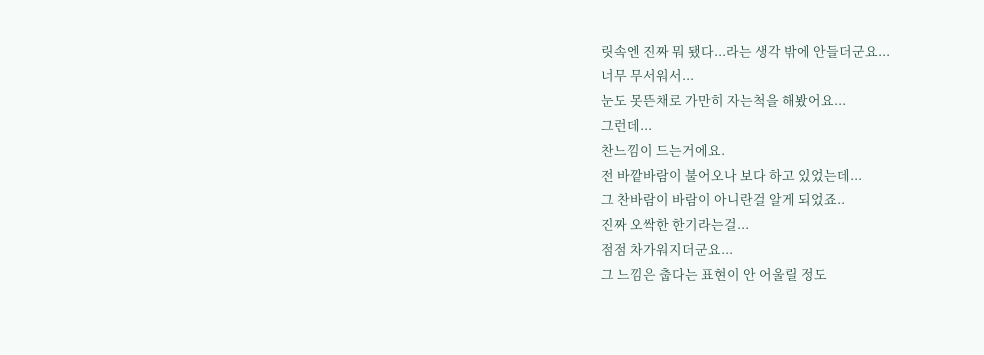릿속엔 진짜 뭐 됐다...라는 생각 밖에 안들더군요...
너무 무서워서...
눈도 못뜬채로 가만히 자는척을 해봤어요...
그런데...
찬느낌이 드는거에요.
전 바깥바람이 불어오나 보다 하고 있었는데...
그 찬바람이 바람이 아니란걸 알게 되었죠..
진짜 오싹한 한기라는걸...
점점 차가워지더군요...
그 느낌은 춥다는 표현이 안 어울릴 정도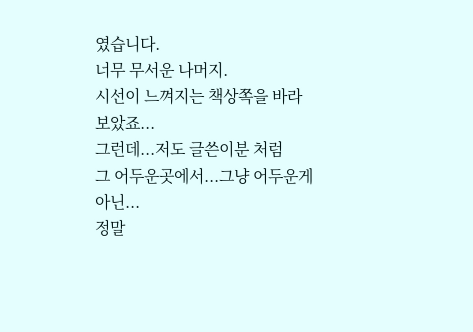였습니다.
너무 무서운 나머지.
시선이 느껴지는 책상쪽을 바라보았죠...
그런데...저도 글쓴이분 처럼
그 어두운곳에서...그냥 어두운게 아닌...
정말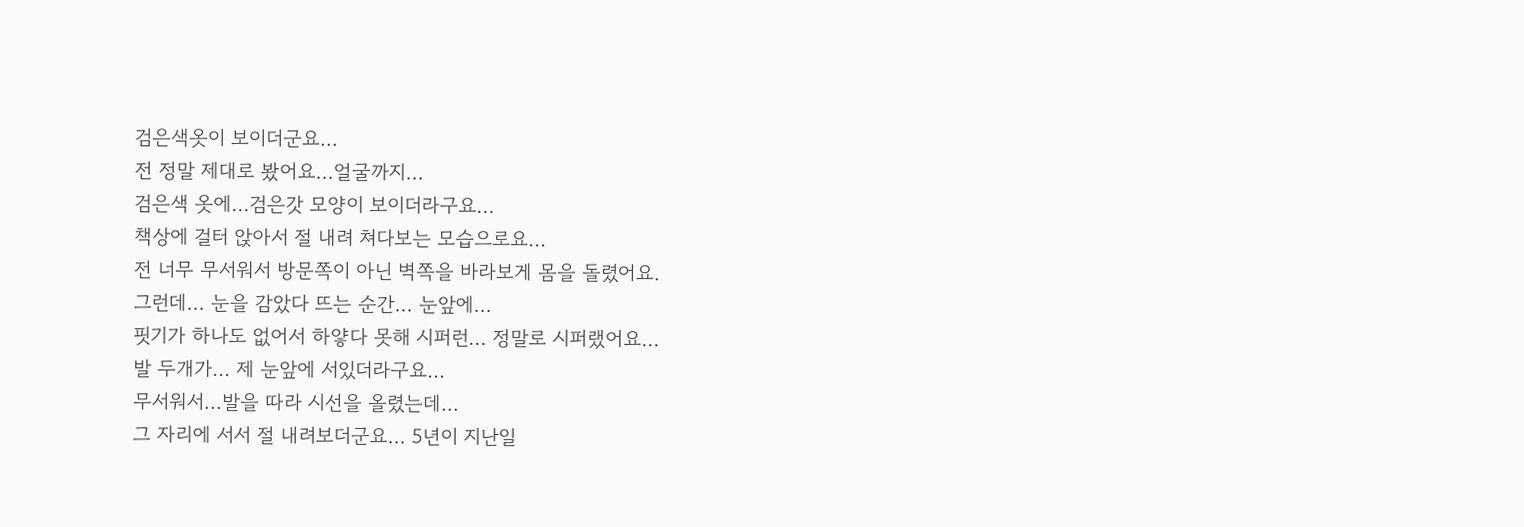검은색옷이 보이더군요...
전 정말 제대로 봤어요...얼굴까지...
검은색 옷에...검은갓 모양이 보이더라구요...
책상에 걸터 앉아서 절 내려 쳐다보는 모습으로요...
전 너무 무서워서 방문쪽이 아닌 벽쪽을 바라보게 몸을 돌렸어요.
그런데... 눈을 감았다 뜨는 순간... 눈앞에...
핏기가 하나도 없어서 하얗다 못해 시퍼런... 정말로 시퍼랬어요...
발 두개가... 제 눈앞에 서있더라구요...
무서워서...발을 따라 시선을 올렸는데...
그 자리에 서서 절 내려보더군요... 5년이 지난일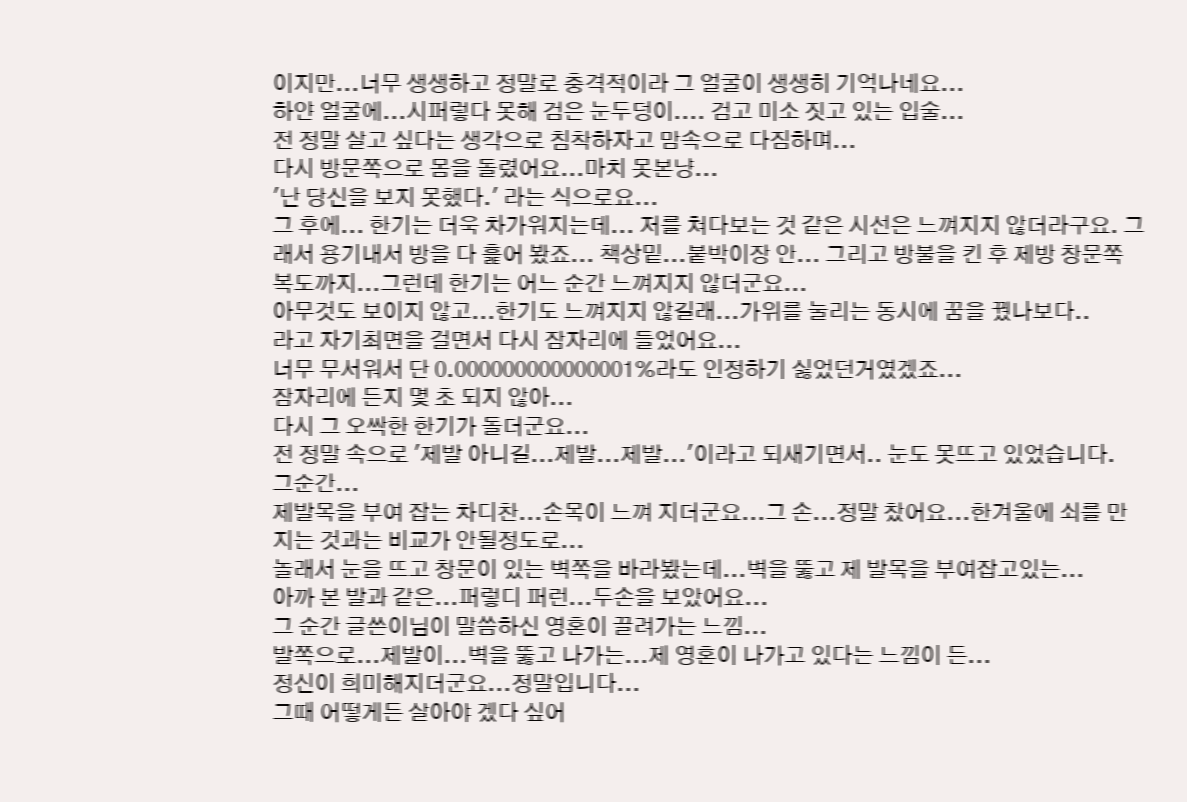이지만...너무 생생하고 정말로 충격적이라 그 얼굴이 생생히 기억나네요...
하얀 얼굴에...시퍼렇다 못해 검은 눈두덩이.... 검고 미소 짓고 있는 입술...
전 정말 살고 싶다는 생각으로 침착하자고 맘속으로 다짐하며...
다시 방문쪽으로 몸을 돌렸어요...마치 못본냥...
'난 당신을 보지 못했다.' 라는 식으로요...
그 후에... 한기는 더욱 차가워지는데... 저를 쳐다보는 것 같은 시선은 느껴지지 않더라구요. 그래서 용기내서 방을 다 흝어 봤죠... 책상밑...붙박이장 안... 그리고 방불을 킨 후 제방 창문쪽 복도까지...그런데 한기는 어느 순간 느껴지지 않더군요...
아무것도 보이지 않고...한기도 느껴지지 않길래...가위를 눌리는 동시에 꿈을 꿨나보다..
라고 자기최면을 걸면서 다시 잠자리에 들었어요...
너무 무서워서 단 0.000000000000001%라도 인정하기 싫었던거였겠죠...
잠자리에 든지 몇 초 되지 않아...
다시 그 오싹한 한기가 돌더군요...
전 정말 속으로 '제발 아니길...제발...제발...'이라고 되새기면서.. 눈도 못뜨고 있었습니다.
그순간...
제발목을 부여 잡는 차디찬...손목이 느껴 지더군요...그 손...정말 찼어요...한겨울에 쇠를 만지는 것과는 비교가 안될정도로...
놀래서 눈을 뜨고 창문이 있는 벽쪽을 바라봤는데...벽을 뚫고 제 발목을 부여잡고있는...
아까 본 발과 같은...퍼렇디 퍼런...두손을 보았어요...
그 순간 글쓴이님이 말씀하신 영혼이 끌려가는 느낌...
발쪽으로...제발이...벽을 뚫고 나가는...제 영혼이 나가고 있다는 느낌이 든...
정신이 희미해지더군요...정말입니다...
그때 어떻게든 살아야 겠다 싶어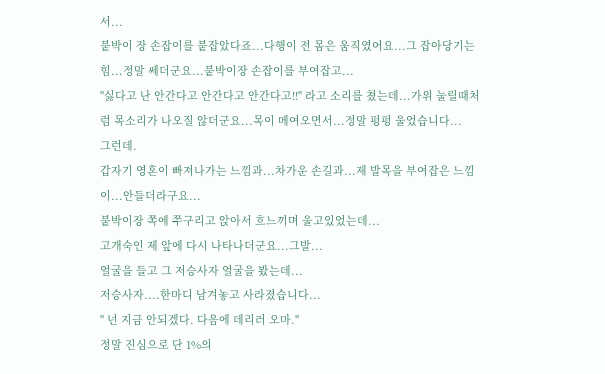서...
붙박이 장 손잡이를 붙잡았다죠...다행이 전 몸은 움직였어요...그 잡아당기는힘...정말 쎄더군요...붙박이장 손잡이를 부여잡고...
"싫다고 난 안간다고 안간다고 안간다고!!" 라고 소리를 쳤는데...가위 눌릴때처럼 목소리가 나오질 않더군요...목이 메여오면서...정말 펑펑 울었습니다...
그런데.
갑자기 영혼이 빠져나가는 느낌과...차가운 손길과...제 발목을 부여잡은 느낌이...안들더라구요...
붙박이장 쪽에 쭈구리고 앉아서 흐느끼며 울고있었는데...
고개숙인 제 앞에 다시 나타나더군요...그발...
얼굴을 들고 그 저승사자 얼굴을 봤는데...
저승사자....한마디 남겨놓고 사라졌습니다...
" 넌 지금 안되겠다. 다음에 데리러 오마."
정말 진심으로 단 1%의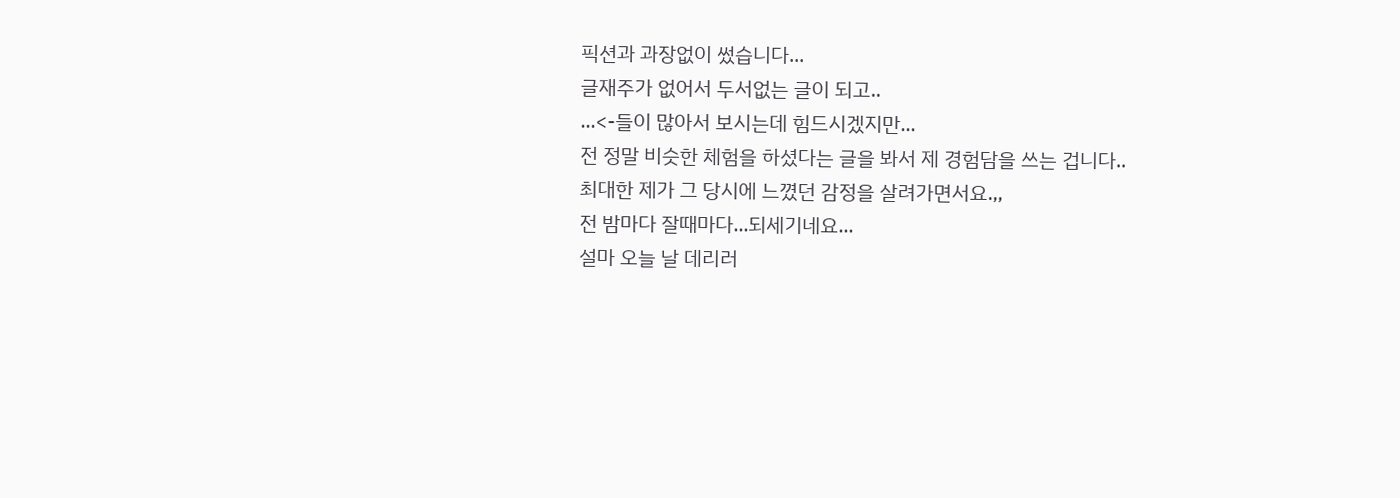픽션과 과장없이 썼습니다...
글재주가 없어서 두서없는 글이 되고..
...<-들이 많아서 보시는데 힘드시겠지만...
전 정말 비슷한 체험을 하셨다는 글을 봐서 제 경험담을 쓰는 겁니다..
최대한 제가 그 당시에 느꼈던 감정을 살려가면서요.,,
전 밤마다 잘때마다...되세기네요...
설마 오늘 날 데리러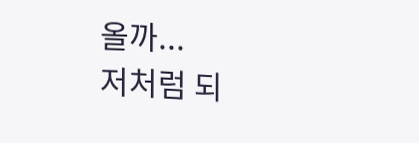올까...
저처럼 되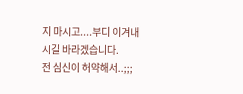지 마시고....부디 이겨내시길 바라겠습니다.
전 심신이 허약해서..;;;